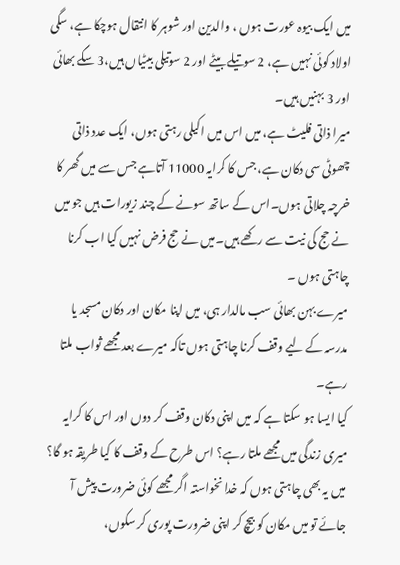میں ایک بیوہ عورت ہوں ، والدین اور شوہر کا انتقال ہوچکا ہے، سگی اولاد کوئی نہیں ہے، 2 سوتیلے بیٹے اور 2 سوتیلی بیٹیاں ہیں،3 سگے بھائی اور 3 بہنیں ہیں۔
میرا ذاتی فلیٹ ہے، میں اس میں اکیلی رہتی ہوں، ایک عدد ذاتی چھوٹی سی دکان ہے، جس کا کرایہ 11000 آتاہے جس سے میں گھر کا خرچہ چلاتی ہوں۔اس کے ساتھ سونے کے چند زیورات ہیں جو میں نے حج کی نیت سے رکھے ہیں۔میں نے حج فرض نہیں کیا اب کرنا چاہتی ہوں ۔
میرے بہن بھائی سب مالدار ہی، میں اپنا مکان اور دکان مسجد یا مدرسہ کے لیے وقف کرنا چاہتی ہوں تاکہ میرے بعد مجھے ثواب ملتا رہے۔
کیا ایسا ہو سکتا ہے کہ میں اپنی دکان وقف کر دوں اور اس کا کرایہ میری زندگی میں مجھے ملتا رہے؟ اس طرح کے وقف کا کیا طریقہ ہو گا؟
میں یہ بھی چاہتی ہوں کہ خدا نخواستہ اگر مجھے کوئی ضرورت پیش آ جائے تو میں مکان کو بیچ کر اپنی ضرورت پوری کر سکوں،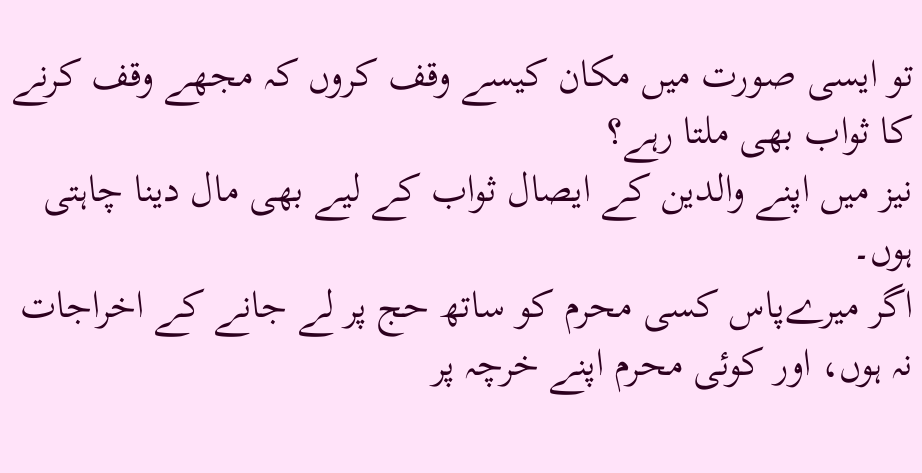تو ایسی صورت میں مکان کیسے وقف کروں کہ مجھے وقف کرنے کا ثواب بھی ملتا رہے؟
نیز میں اپنے والدین کے ایصال ثواب کے لیے بھی مال دینا چاہتی ہوں۔
اگر ميرےپاس کسی محرم کو ساتھ حج پر لے جانے کے اخراجات نہ ہوں، اور کوئی محرم اپنے خرچہ پر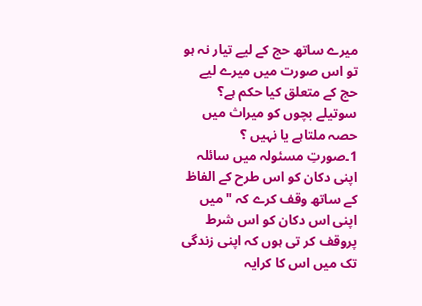میرے ساتھ حج کے لیے تیار نہ ہو تو اس صورت میں میرے لیے حج کے متعلق کیا حکم ہے؟
سوتیلے بچوں کو میراث میں حصہ ملتاہے یا نہیں ؟
1۔صورتِ مسئولہ میں سائلہ اپنی دکان کو اس طرح کے الفاظ کے ساتھ وقف کرے کہ "میں اپنی اس دکان کو اس شرط پروقف کر تی ہوں کہ اپنی زندگی تک میں اس کا کرایہ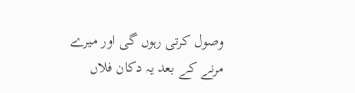وصول کرتی رہوں گی اور میرے مرنے کے بعد یہ دکان فلاں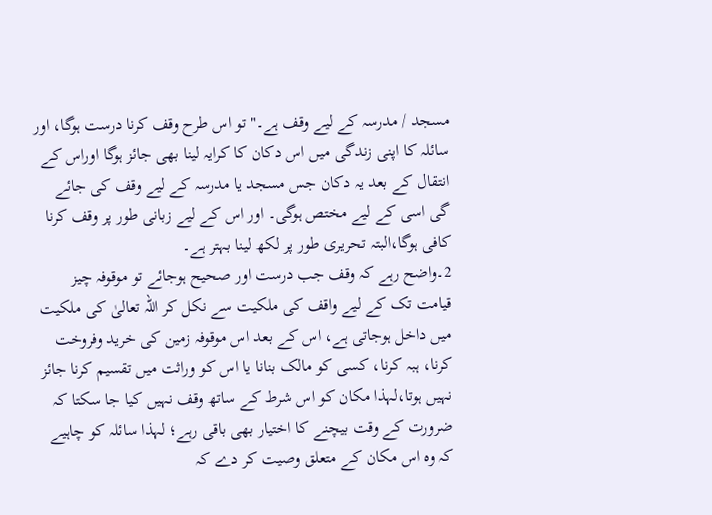مسجد / مدرسہ کے لیے وقف ہے۔"تو اس طرح وقف کرنا درست ہوگا، اور سائلہ کا اپنی زندگی میں اس دکان کا کرایہ لینا بھی جائز ہوگا اوراس کے انتقال کے بعد یہ دکان جس مسجد یا مدرسہ کے لیے وقف کی جائے گی اسی کے لیے مختص ہوگی۔ اور اس کے لیے زبانی طور پر وقف کرنا کافی ہوگا،البتہ تحریری طور پر لکھ لینا بہتر ہے۔
2۔واضح رہے کہ وقف جب درست اور صحیح ہوجائے تو موقوفہ چیز قیامت تک کے لیے واقف کی ملکیت سے نکل کر اللہ تعالیٰ کی ملکیت میں داخل ہوجاتی ہے، اس کے بعد اس موقوفہ زمين کی خرید وفروخت کرنا، ہبہ کرنا، کسی کو مالک بنانا یا اس کو وراثت میں تقسیم کرنا جائز نہیں ہوتا،لہذا مکان کو اس شرط کے ساتھ وقف نہیں کیا جا سکتا کہ ضرورت کے وقت بیچنے کا اختیار بھی باقی رہے؛ لہذا سائلہ کو چاہیے کہ وہ اس مکان کے متعلق وصیت کر دے کہ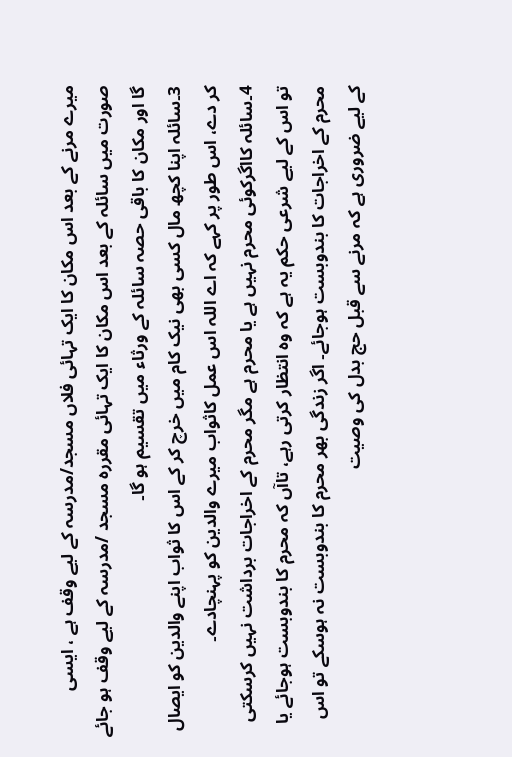میرے مرنے کے بعد اس مکان کا ایک تہائی فلاں مسجد/مدرسہ کے لیے وقف ہے ، ایسی صورت میں سائلہ کے بعد اس مکان کا ایک تہائی مقررہ مسجد /مدرسہ کے لیے وقف ہو جائے گا اور مکان کا باقی حصہ سائلہ کے ورثاء میں تقسیم ہو گا۔
3۔سائلہ اپنا کچھ مال کسی بھی نیک کام میں خرچ کر کے اس کا ثواب اپنے والدین کو ایصال کر دے، اس طور پر کہے کہ اے اللہ اس عمل کاثواب میرے والدین کو پہنچادے۔
4۔سائلہ كااگرکوئی محرم نہیں ہے یا محرم ہے مگر محرم کے اخراجات برداشت نہیں کرسکتی تو اس کے لیے شرعی حکم یہ ہے کہ وہ انتظار کرتی رہے، تاآں کہ محرم کا بندوبست ہوجائے یا محرم کے اخراجات کا بندوبست ہوجائے۔ اگر زندگی بھر محرم کا بندوبست نہ ہوسکے تو اس کے لیے ضروری ہے کہ مرنے سے قبل حج بدل کی وصیت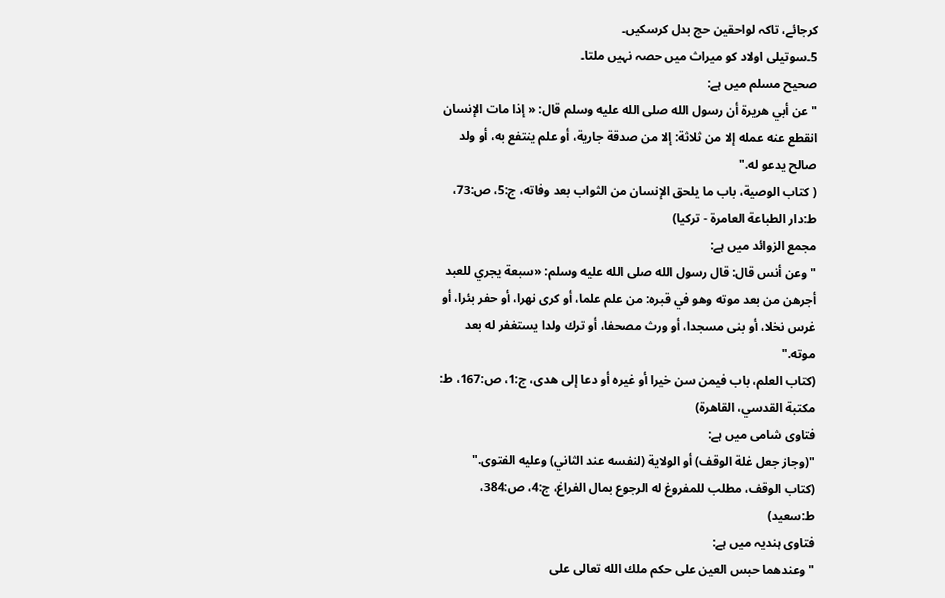کرجائے، تاکہ لواحقین حج بدل کرسکیں۔
5۔سوتیلی اولاد کو میراث میں حصہ نہیں ملتا۔
صحيح مسلم میں ہے:
"عن أبي هريرة أن رسول الله صلى الله عليه وسلم قال: « إذا مات الإنسان انقطع عنه عمله إلا من ثلاثة: إلا من صدقة جارية، أو علم ينتفع به، أو ولد صالح يدعو له."
( كتاب الوصية، باب ما يلحق الإنسان من الثواب بعد وفاته، ج:5، ص:73، ط:دار الطباعة العامرة - تركيا)
مجمع الزوائد میں ہے:
"وعن أنس قال: قال رسول الله صلى الله عليه وسلم: «سبعة يجري للعبد أجرهن من بعد موته وهو في قبره: من علم علما، أو كرى نهرا، أو حفر بئرا، أو غرس نخلا، أو بنى مسجدا، أو ورث مصحفا، أو ترك ولدا يستغفر له بعد موته."
(کتاب العلم، باب فيمن سن خيرا أو غيره أو دعا إلى هدى، ج:1، ص:167، ط: مكتبة القدسي، القاهرة)
فتاوی شامی میں ہے:
"(وجاز جعل غلة الوقف) أو الولاية (لنفسه عند الثاني) وعليه الفتوى."
(کتاب الوقف، مطلب للمفروغ له الرجوع بمال الفراغ، ج:4، ص:384، ط:سعید)
فتاوی ہندیہ میں ہے:
"وعندهما حبس العين على حكم ملك الله تعالى على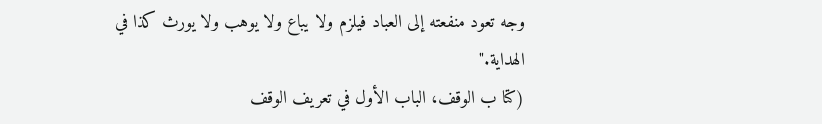وجه تعود منفعته إلى العباد فيلزم ولا يباع ولا يوهب ولا يورث كذا في الهداية."
(کتا ب الوقف، الباب الأول في تعريف الوقف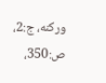وركنه، ج:2، ص:350،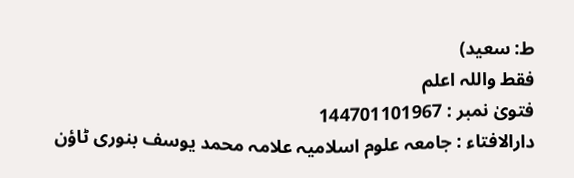ط: سعيد)
فقط واللہ اعلم
فتویٰ نمبر : 144701101967
دارالافتاء : جامعہ علوم اسلامیہ علامہ محمد یوسف بنوری ٹاؤن